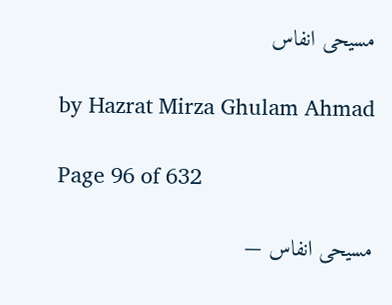مسیحی انفاس

by Hazrat Mirza Ghulam Ahmad

Page 96 of 632

مسیحی انفاس —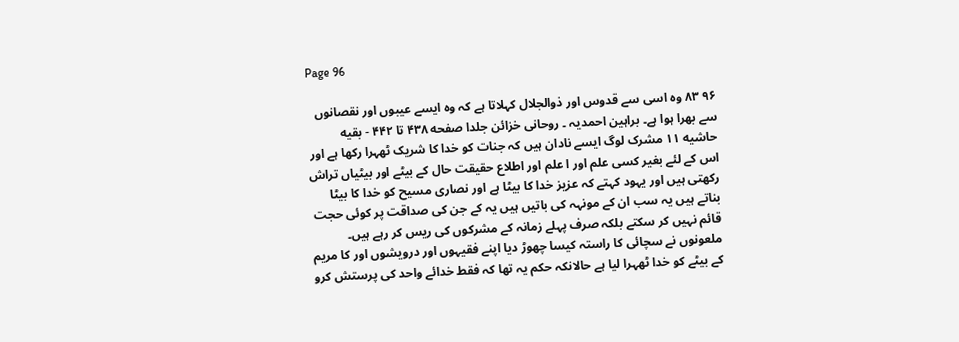Page 96

۹۶ ۸۳ وہ اسی سے قدوس اور ذوالجلال کہلاتا ہے کہ وہ ایسے عیبوں اور نقصانوں سے بھرا ہوا ہے۔ براہین احمدیہ ۔ روحانی خزائن جلدا صفحه ۴۳۸ تا ۴۴۲ - بقیه حاشیه ۱۱ مشرک لوگ ایسے نادان ہیں کہ جنات کو خدا کا شریک ٹھہرا رکھا ہے اور اس کے لئے بغیر کسی علم اور ا علم اور اطلاع حقیقت حال کے بیٹے اور بیٹیاں تراش رکھتی ہیں اور یہود کہتے کہ عزیز خدا کا بیٹا ہے اور نصاری مسیح کو خدا کا بیٹا بناتے ہیں یہ سب ان کے مونہہ کی باتیں ہیں یہ کے جن کی صداقت پر کوئی حجت قائم نہیں کر سکتے بلکہ صرف پہلے زمانہ کے مشرکوں کی ریس کر رہے ہیں۔ ملعونوں نے سچائی کا راستہ کیسا چھوڑ دیا اپنے فقیہوں اور درویشوں اور کا مریم کے بیٹے کو خدا ٹھہرا لیا ہے حالانکہ حکم یہ تھا کہ فقط خدائے واحد کی پرستش کرو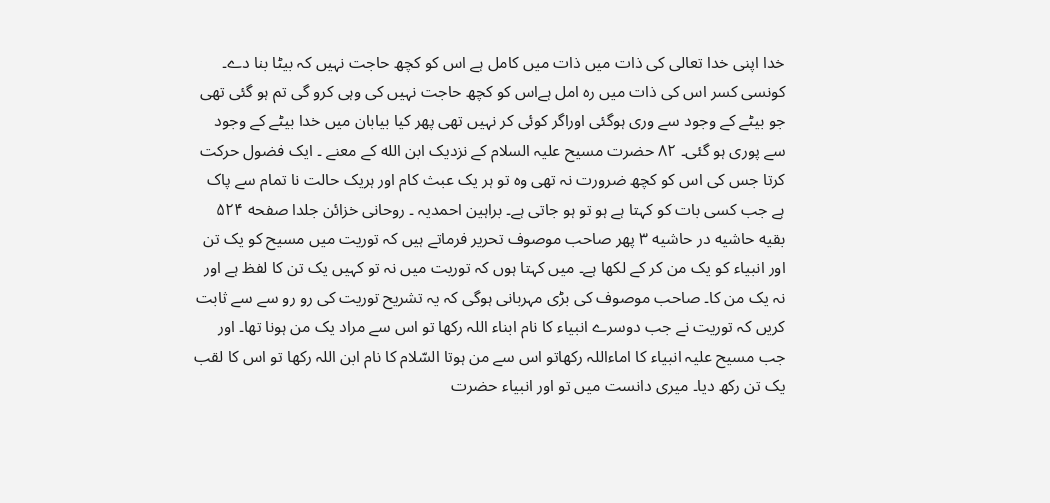خدا اپنی خدا تعالی کی ذات میں ذات میں کامل ہے اس کو کچھ حاجت نہیں کہ بیٹا بنا دے۔ کونسی کسر اس کی ذات میں رہ امل ہےاس کو کچھ حاجت نہیں کی وہی کرو گی تم ہو گئی تھی جو بیٹے کے وجود سے وری ہوگئی اوراگر کوئی کر نہیں تھی پھر کیا بیابان میں خدا بیٹے کے وجود سے پوری ہو گئی۔ ۸۲ حضرت مسیح علیہ السلام کے نزدیک ابن الله کے معنے ۔ ایک فضول حرکت کرتا جس کی اس کو کچھ ضرورت نہ تھی وہ تو ہر یک عبث کام اور ہریک حالت نا تمام سے پاک ہے جب کسی بات کو کہتا ہے ہو تو ہو جاتی ہے۔ براہین احمدیہ ۔ روحانی خزائن جلدا صفحه ۵۲۴ بقیه حاشیه در حاشیه ۳ پھر صاحب موصوف تحریر فرماتے ہیں کہ توریت میں مسیح کو یک تن اور انبیاء کو یک من کر کے لکھا ہے۔ میں کہتا ہوں کہ توریت میں نہ تو کہیں یک تن کا لفظ ہے اور نہ یک من کا۔ صاحب موصوف کی بڑی مہربانی ہوگی کہ یہ تشریح توریت کی رو رو سے سے ثابت کریں کہ توریت نے جب دوسرے انبیاء کا نام ابناء اللہ رکھا تو اس سے مراد یک من ہونا تھا۔ اور جب مسیح علیہ انبیاء کا اماءاللہ رکھاتو اس سے من ہوتا السّلام کا نام ابن اللہ رکھا تو اس کا لقب یک تن رکھ دیا۔ میری دانست میں تو اور انبیاء حضرت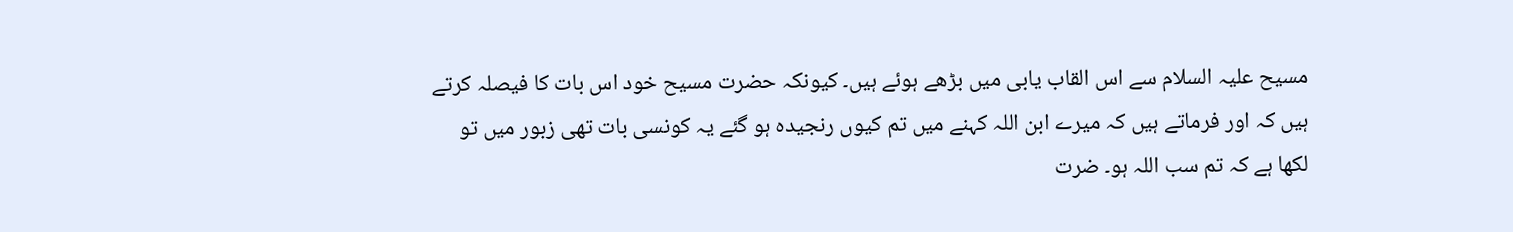مسیح علیہ السلام سے اس القاب یابی میں بڑھے ہوئے ہیں۔ کیونکہ حضرت مسیح خود اس بات کا فیصلہ کرتے ہیں کہ اور فرماتے ہیں کہ میرے ابن اللہ کہنے میں تم کیوں رنجیدہ ہو گئے یہ کونسی بات تھی زبور میں تو لکھا ہے کہ تم سب اللہ ہو۔ ضرت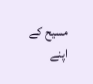مسیح کے اپنے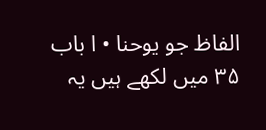الفاظ جو یوحنا • ا باب ۳۵ میں لکھے ہیں یہ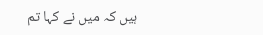ہیں کہ میں نے کہا تم